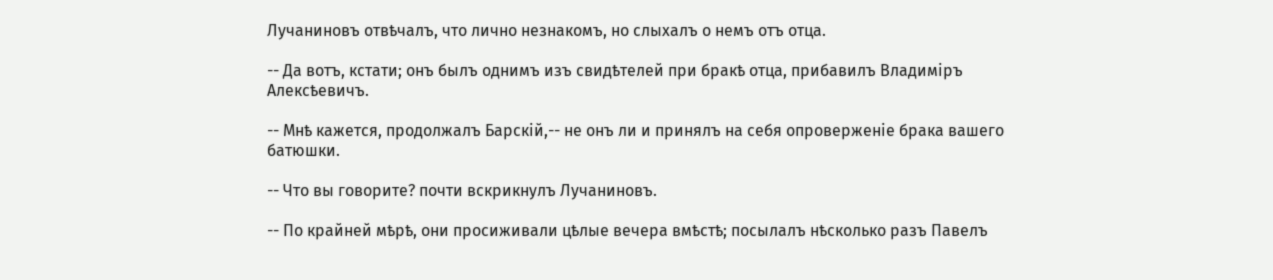Лучаниновъ отвѣчалъ, что лично незнакомъ, но слыхалъ о немъ отъ отца.

-- Да вотъ, кстати; онъ былъ однимъ изъ свидѣтелей при бракѣ отца, прибавилъ Владиміръ Алексѣевичъ.

-- Мнѣ кажется, продолжалъ Барскій,-- не онъ ли и принялъ на себя опроверженіе брака вашего батюшки.

-- Что вы говорите? почти вскрикнулъ Лучаниновъ.

-- По крайней мѣрѣ, они просиживали цѣлые вечера вмѣстѣ; посылалъ нѣсколько разъ Павелъ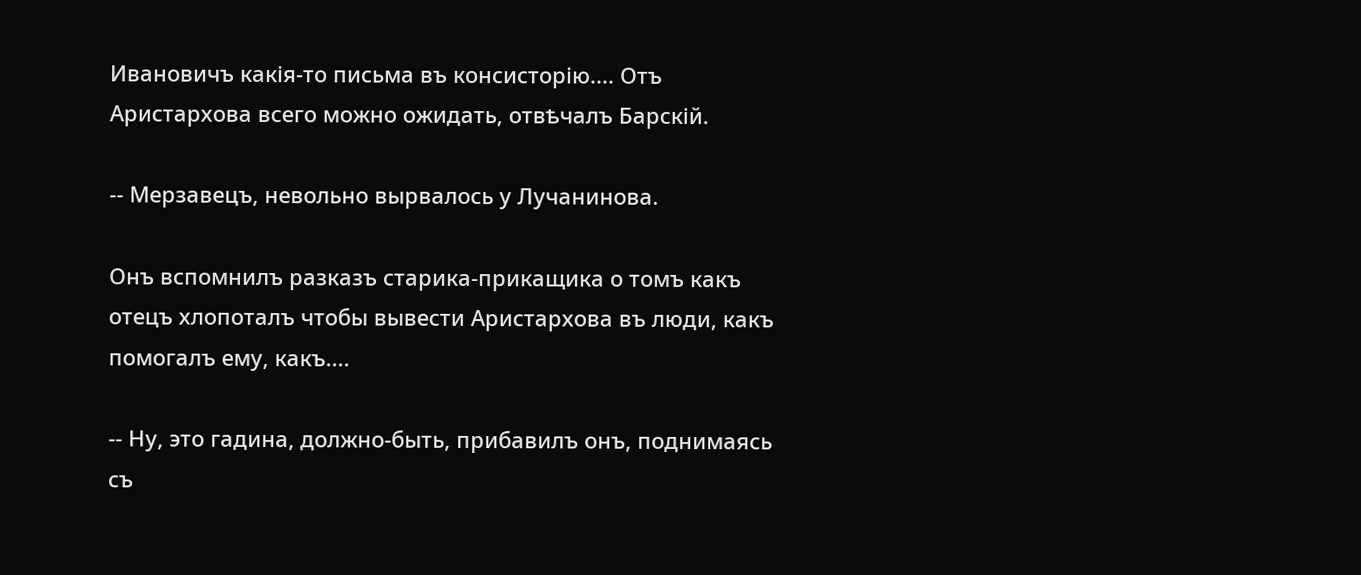Ивановичъ какія-то письма въ консисторію.... Отъ Аристархова всего можно ожидать, отвѣчалъ Барскій.

-- Мерзавецъ, невольно вырвалось у Лучанинова.

Онъ вспомнилъ разказъ старика-прикащика о томъ какъ отецъ хлопоталъ чтобы вывести Аристархова въ люди, какъ помогалъ ему, какъ....

-- Ну, это гадина, должно-быть, прибавилъ онъ, поднимаясь съ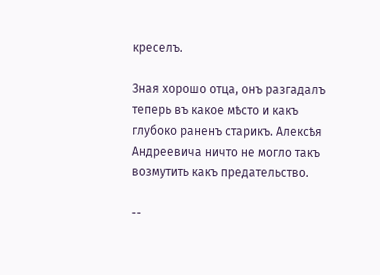креселъ.

Зная хорошо отца, онъ разгадалъ теперь въ какое мѣсто и какъ глубоко раненъ старикъ. Алексѣя Андреевича ничто не могло такъ возмутить какъ предательство.

--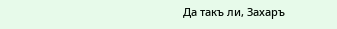Да такъ ли, Захаръ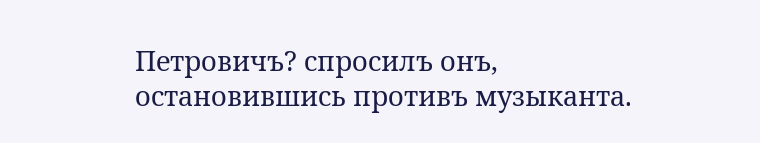Петровичъ? спросилъ онъ, остановившись противъ музыканта.